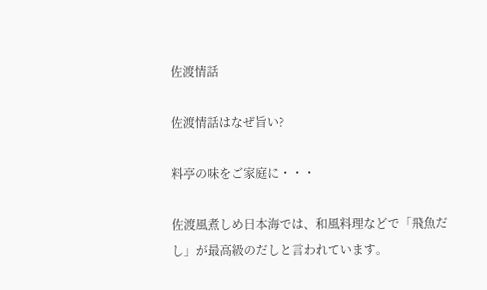佐渡情話

佐渡情話はなぜ旨い?

料亭の味をご家庭に・・・

佐渡風煮しめ日本海では、和風料理などで「飛魚だし」が最高級のだしと言われています。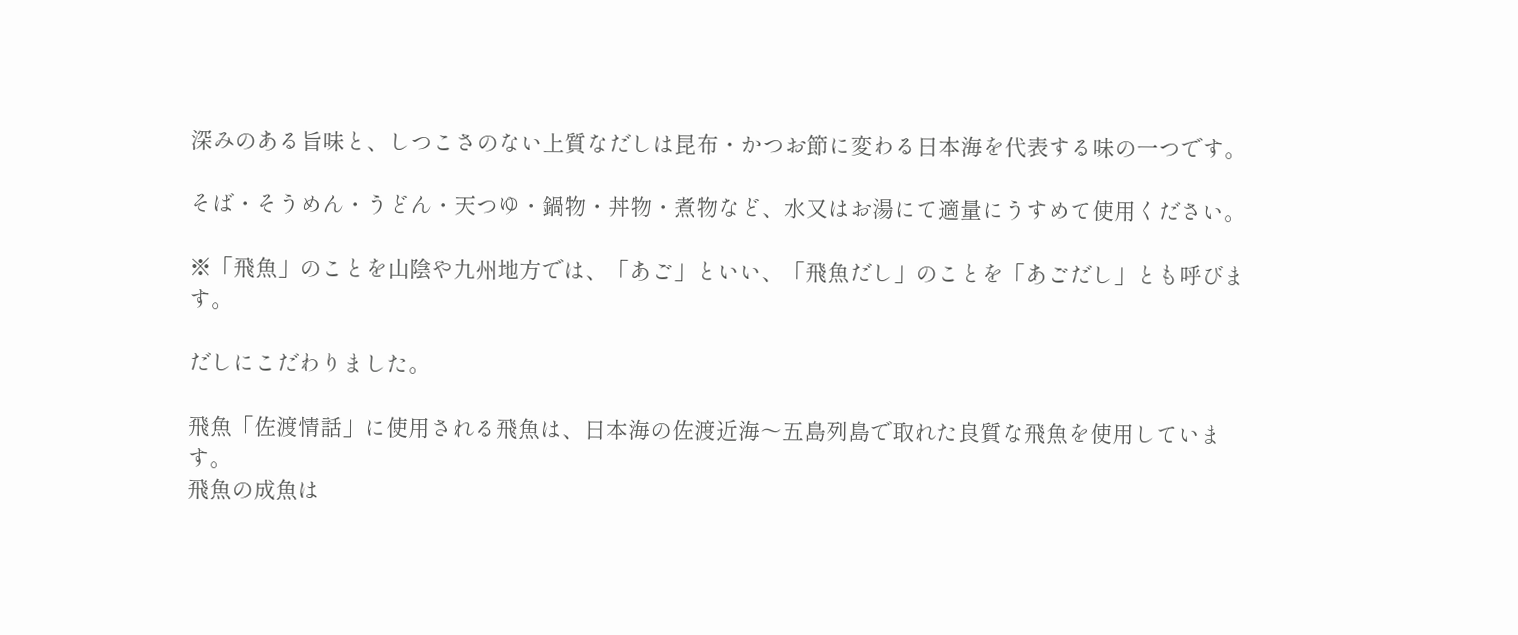深みのある旨味と、しつこさのない上質なだしは昆布・かつお節に変わる日本海を代表する味の一つです。

そば・そうめん・うどん・天つゆ・鍋物・丼物・煮物など、水又はお湯にて適量にうすめて使用ください。

※「飛魚」のことを山陰や九州地方では、「あご」といい、「飛魚だし」のことを「あごだし」とも呼びます。

だしにこだわりました。

飛魚「佐渡情話」に使用される飛魚は、日本海の佐渡近海〜五島列島で取れた良質な飛魚を使用しています。
飛魚の成魚は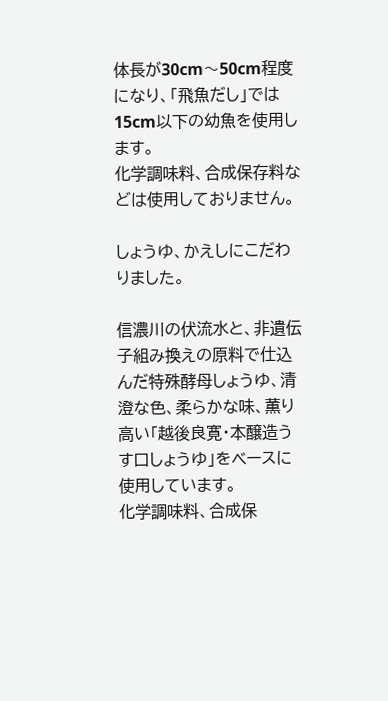体長が30cm〜50cm程度になり、「飛魚だし」では15cm以下の幼魚を使用します。
化学調味料、合成保存料などは使用しておりません。

しょうゆ、かえしにこだわりました。

信濃川の伏流水と、非遺伝子組み換えの原料で仕込んだ特殊酵母しょうゆ、清澄な色、柔らかな味、薫り高い「越後良寛・本醸造うす口しょうゆ」をベースに使用しています。
化学調味料、合成保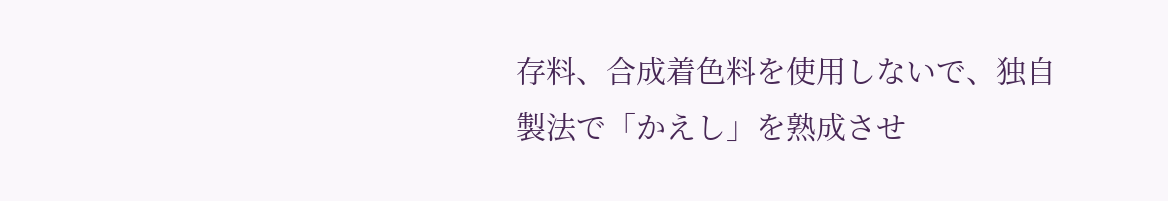存料、合成着色料を使用しないで、独自製法で「かえし」を熟成させ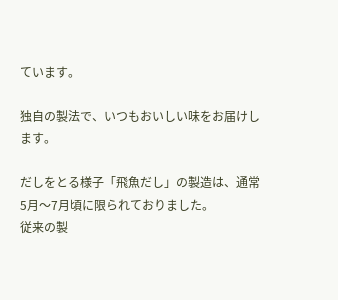ています。

独自の製法で、いつもおいしい味をお届けします。

だしをとる様子「飛魚だし」の製造は、通常5月〜7月頃に限られておりました。
従来の製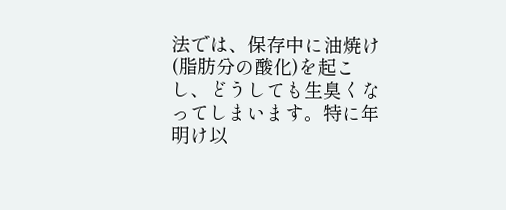法では、保存中に油焼け(脂肪分の酸化)を起こし、どうしても生臭くなってしまいます。特に年明け以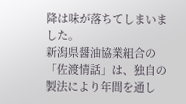降は味が落ちてしまいました。
新潟県醤油協業組合の「佐渡情話」は、独自の製法により年間を通し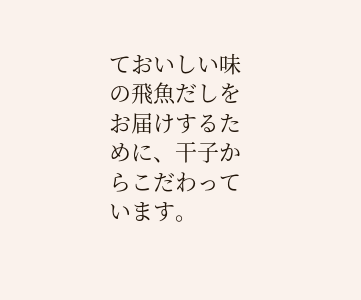ておいしい味の飛魚だしをお届けするために、干子からこだわっています。